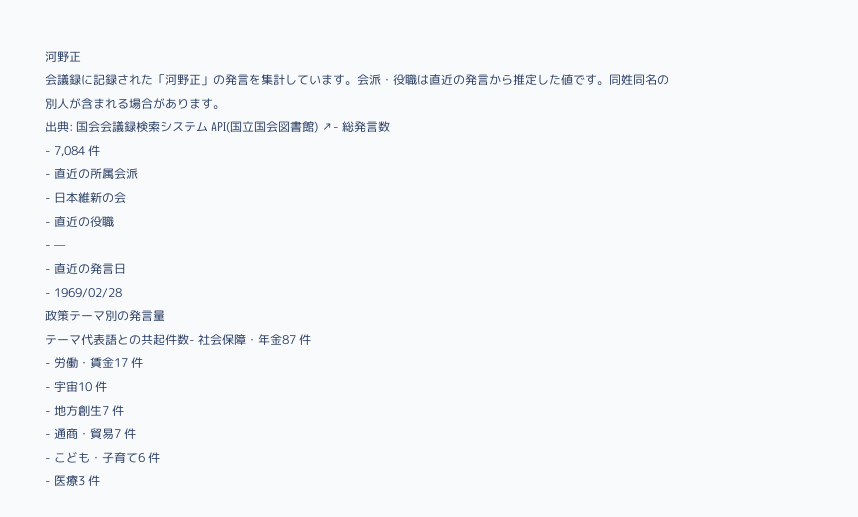河野正
会議録に記録された「河野正」の発言を集計しています。会派・役職は直近の発言から推定した値です。同姓同名の別人が含まれる場合があります。
出典: 国会会議録検索システム API(国立国会図書館) ↗- 総発言数
- 7,084 件
- 直近の所属会派
- 日本維新の会
- 直近の役職
- —
- 直近の発言日
- 1969/02/28
政策テーマ別の発言量
テーマ代表語との共起件数- 社会保障・年金87 件
- 労働・賃金17 件
- 宇宙10 件
- 地方創生7 件
- 通商・貿易7 件
- こども・子育て6 件
- 医療3 件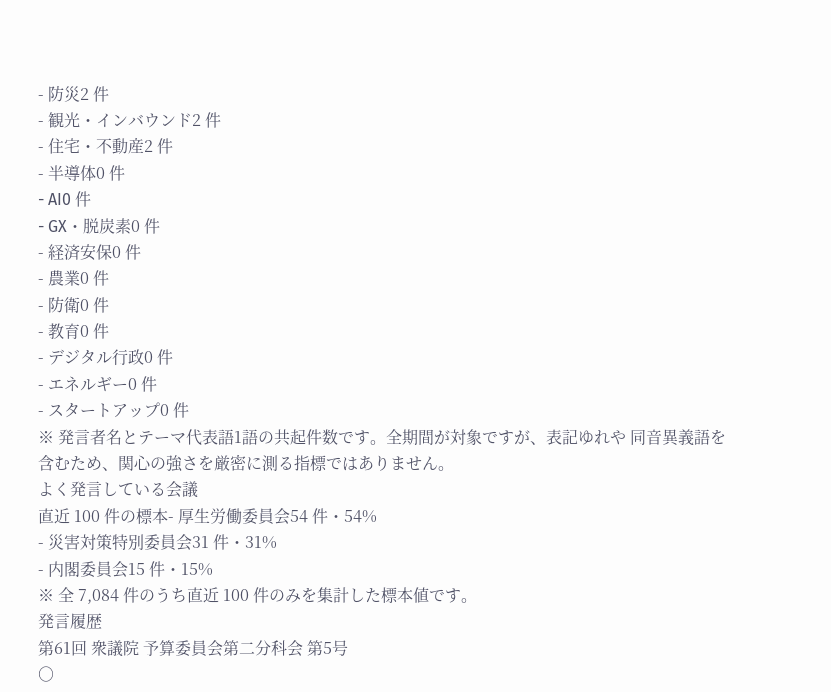- 防災2 件
- 観光・インバウンド2 件
- 住宅・不動産2 件
- 半導体0 件
- AI0 件
- GX・脱炭素0 件
- 経済安保0 件
- 農業0 件
- 防衛0 件
- 教育0 件
- デジタル行政0 件
- エネルギー0 件
- スタートアップ0 件
※ 発言者名とテーマ代表語1語の共起件数です。全期間が対象ですが、表記ゆれや 同音異義語を含むため、関心の強さを厳密に測る指標ではありません。
よく発言している会議
直近 100 件の標本- 厚生労働委員会54 件・54%
- 災害対策特別委員会31 件・31%
- 内閣委員会15 件・15%
※ 全 7,084 件のうち直近 100 件のみを集計した標本値です。
発言履歴
第61回 衆議院 予算委員会第二分科会 第5号
○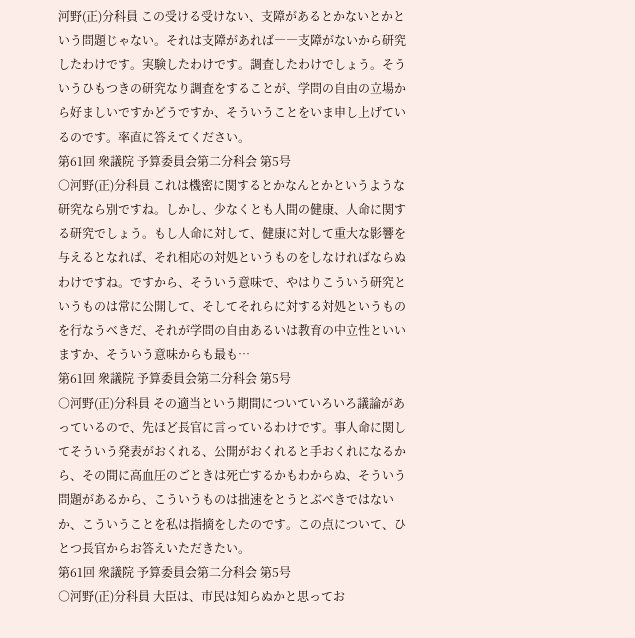河野(正)分科員 この受ける受けない、支障があるとかないとかという問題じゃない。それは支障があれば――支障がないから研究したわけです。実験したわけです。調査したわけでしょう。そういうひもつきの研究なり調査をすることが、学問の自由の立場から好ましいですかどうですか、そういうことをいま申し上げているのです。率直に答えてください。
第61回 衆議院 予算委員会第二分科会 第5号
○河野(正)分科員 これは機密に関するとかなんとかというような研究なら別ですね。しかし、少なくとも人間の健康、人命に関する研究でしょう。もし人命に対して、健康に対して重大な影響を与えるとなれば、それ相応の対処というものをしなければならぬわけですね。ですから、そういう意味で、やはりこういう研究というものは常に公開して、そしてそれらに対する対処というものを行なうべきだ、それが学問の自由あるいは教育の中立性といいますか、そういう意味からも最も…
第61回 衆議院 予算委員会第二分科会 第5号
○河野(正)分科員 その適当という期間についていろいろ議論があっているので、先ほど長官に言っているわけです。事人命に関してそういう発表がおくれる、公開がおくれると手おくれになるから、その間に高血圧のごときは死亡するかもわからぬ、そういう問題があるから、こういうものは拙速をとうとぶべきではないか、こういうことを私は指摘をしたのです。この点について、ひとつ長官からお答えいただきたい。
第61回 衆議院 予算委員会第二分科会 第5号
○河野(正)分科員 大臣は、市民は知らぬかと思ってお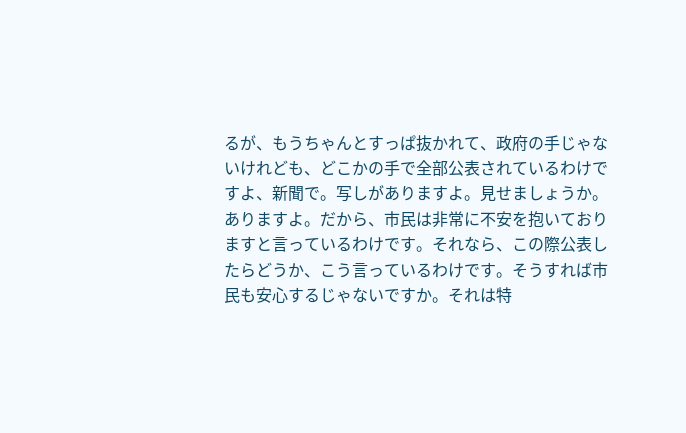るが、もうちゃんとすっぱ抜かれて、政府の手じゃないけれども、どこかの手で全部公表されているわけですよ、新聞で。写しがありますよ。見せましょうか。ありますよ。だから、市民は非常に不安を抱いておりますと言っているわけです。それなら、この際公表したらどうか、こう言っているわけです。そうすれば市民も安心するじゃないですか。それは特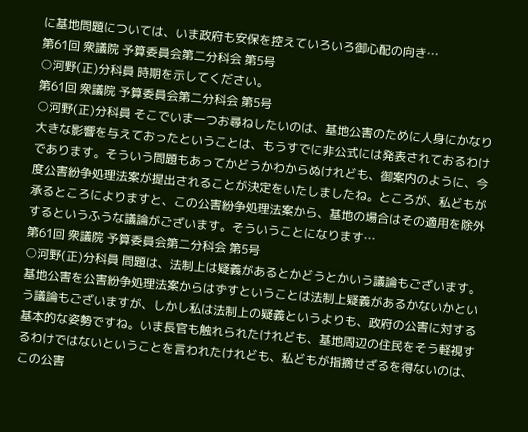に基地問題については、いま政府も安保を控えていろいろ御心配の向き…
第61回 衆議院 予算委員会第二分科会 第5号
○河野(正)分科員 時期を示してください。
第61回 衆議院 予算委員会第二分科会 第5号
○河野(正)分科員 そこでいま一つお尋ねしたいのは、基地公害のために人身にかなり大きな影響を与えておったということは、もうすでに非公式には発表されておるわけであります。そういう問題もあってかどうかわからぬけれども、御案内のように、今度公害紛争処理法案が提出されることが決定をいたしましたね。ところが、私どもが承るところによりますと、この公害紛争処理法案から、基地の場合はその適用を除外するというふうな議論がございます。そういうことになります…
第61回 衆議院 予算委員会第二分科会 第5号
○河野(正)分科員 問題は、法制上は疑義があるとかどうとかいう議論もございます。基地公害を公害紛争処理法案からはずすということは法制上疑義があるかないかという議論もございますが、しかし私は法制上の疑義というよりも、政府の公害に対する基本的な姿勢ですね。いま長官も触れられたけれども、基地周辺の住民をそう軽視するわけではないということを言われたけれども、私どもが指摘せざるを得ないのは、この公害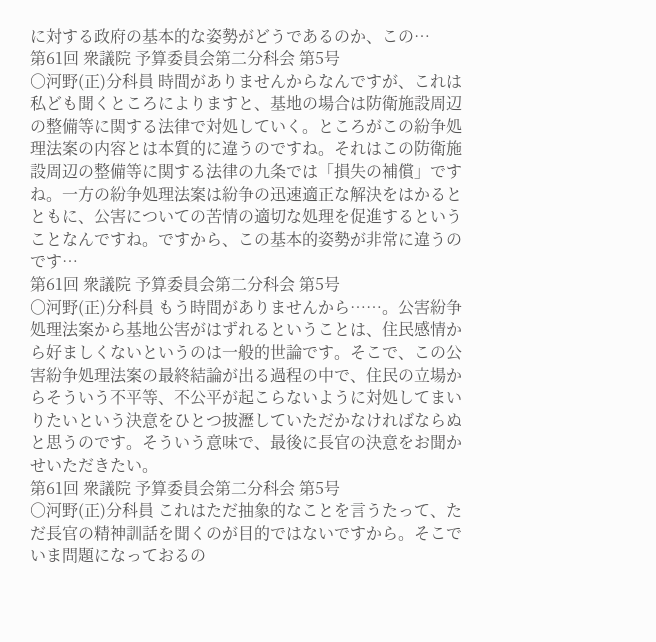に対する政府の基本的な姿勢がどうであるのか、この…
第61回 衆議院 予算委員会第二分科会 第5号
○河野(正)分科員 時間がありませんからなんですが、これは私ども聞くところによりますと、基地の場合は防衛施設周辺の整備等に関する法律で対処していく。ところがこの紛争処理法案の内容とは本質的に違うのですね。それはこの防衛施設周辺の整備等に関する法律の九条では「損失の補償」ですね。一方の紛争処理法案は紛争の迅速適正な解決をはかるとともに、公害についての苦情の適切な処理を促進するということなんですね。ですから、この基本的姿勢が非常に違うのです…
第61回 衆議院 予算委員会第二分科会 第5号
○河野(正)分科員 もう時間がありませんから……。公害紛争処理法案から基地公害がはずれるということは、住民感情から好ましくないというのは一般的世論です。そこで、この公害紛争処理法案の最終結論が出る過程の中で、住民の立場からそういう不平等、不公平が起こらないように対処してまいりたいという決意をひとつ披瀝していただかなければならぬと思うのです。そういう意味で、最後に長官の決意をお聞かせいただきたい。
第61回 衆議院 予算委員会第二分科会 第5号
○河野(正)分科員 これはただ抽象的なことを言うたって、ただ長官の精神訓話を聞くのが目的ではないですから。そこでいま問題になっておるの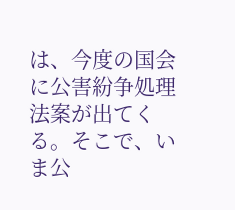は、今度の国会に公害紛争処理法案が出てくる。そこで、いま公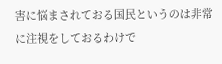害に悩まされておる国民というのは非常に注視をしておるわけで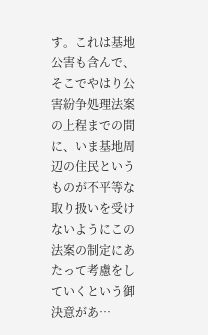す。これは基地公害も含んで、そこでやはり公害紛争処理法案の上程までの間に、いま基地周辺の住民というものが不平等な取り扱いを受けないようにこの法案の制定にあたって考慮をしていくという御決意があ…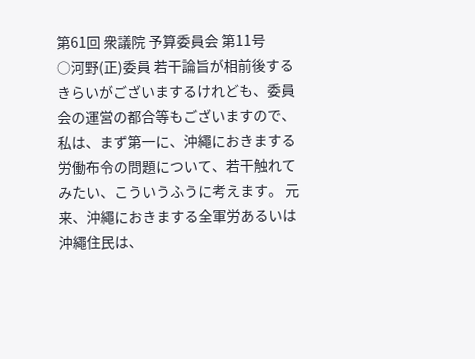第61回 衆議院 予算委員会 第11号
○河野(正)委員 若干論旨が相前後するきらいがございまするけれども、委員会の運営の都合等もございますので、私は、まず第一に、沖繩におきまする労働布令の問題について、若干触れてみたい、こういうふうに考えます。 元来、沖繩におきまする全軍労あるいは沖繩住民は、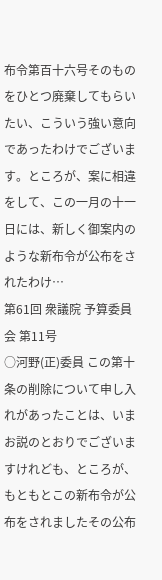布令第百十六号そのものをひとつ廃棄してもらいたい、こういう強い意向であったわけでございます。ところが、案に相違をして、この一月の十一日には、新しく御案内のような新布令が公布をされたわけ…
第61回 衆議院 予算委員会 第11号
○河野(正)委員 この第十条の削除について申し入れがあったことは、いまお説のとおりでございますけれども、ところが、もともとこの新布令が公布をされましたその公布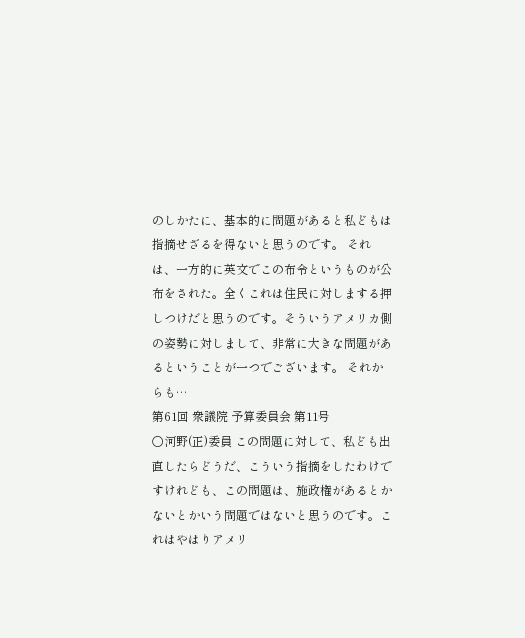のしかたに、基本的に問題があると私どもは指摘せざるを得ないと思うのです。 それは、一方的に英文でこの布令というものが公布をされた。全くこれは住民に対しまする押しつけだと思うのです。そういうアメリカ側の姿勢に対しまして、非常に大きな問題があるということが一つでございます。 それからも…
第61回 衆議院 予算委員会 第11号
○河野(正)委員 この問題に対して、私ども出直したらどうだ、こういう指摘をしたわけですけれども、この問題は、施政権があるとかないとかいう問題ではないと思うのです。これはやはりアメリ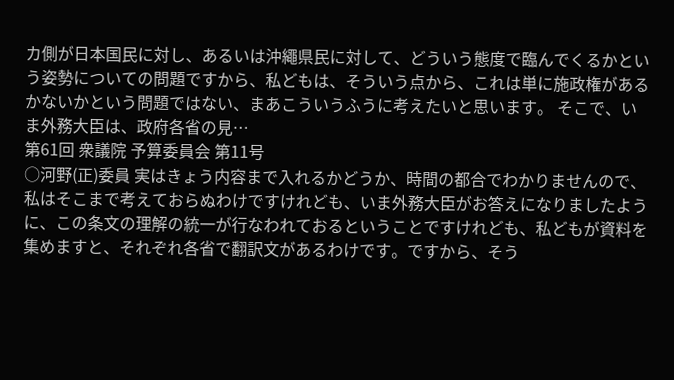カ側が日本国民に対し、あるいは沖繩県民に対して、どういう態度で臨んでくるかという姿勢についての問題ですから、私どもは、そういう点から、これは単に施政権があるかないかという問題ではない、まあこういうふうに考えたいと思います。 そこで、いま外務大臣は、政府各省の見…
第61回 衆議院 予算委員会 第11号
○河野(正)委員 実はきょう内容まで入れるかどうか、時間の都合でわかりませんので、私はそこまで考えておらぬわけですけれども、いま外務大臣がお答えになりましたように、この条文の理解の統一が行なわれておるということですけれども、私どもが資料を集めますと、それぞれ各省で翻訳文があるわけです。ですから、そう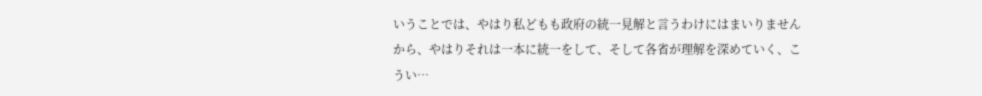いうことでは、やはり私どもも政府の統一見解と言うわけにはまいりませんから、やはりそれは一本に統一をして、そして各省が理解を深めていく、こうい…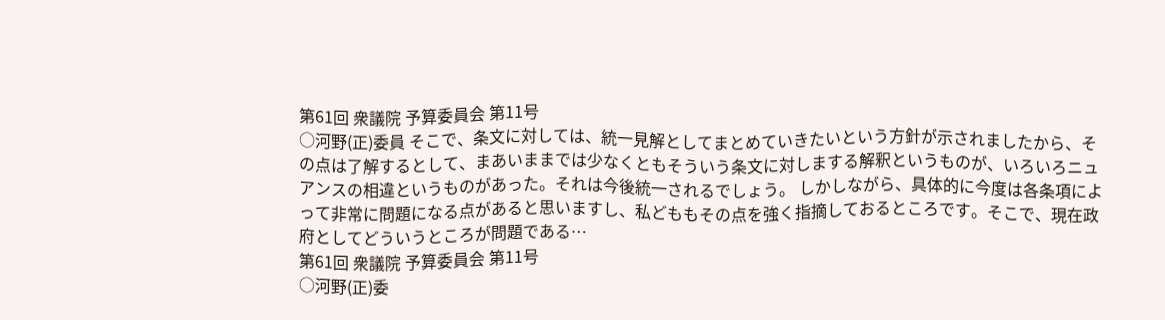第61回 衆議院 予算委員会 第11号
○河野(正)委員 そこで、条文に対しては、統一見解としてまとめていきたいという方針が示されましたから、その点は了解するとして、まあいままでは少なくともそういう条文に対しまする解釈というものが、いろいろニュアンスの相違というものがあった。それは今後統一されるでしょう。 しかしながら、具体的に今度は各条項によって非常に問題になる点があると思いますし、私どももその点を強く指摘しておるところです。そこで、現在政府としてどういうところが問題である…
第61回 衆議院 予算委員会 第11号
○河野(正)委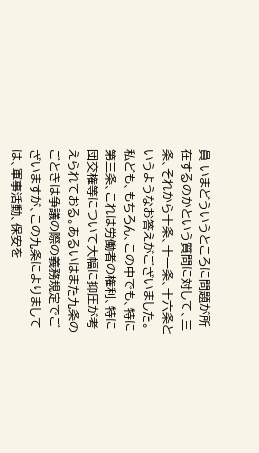員 いまどういうところに問題が所在するのかという質問に対して、三条、それから十条、十一条、十六条というようなお答えがございました。私ども、もちろん、この中でも、特に第三条、これは労働者の権利、特に団交権等について大幅に抑圧が考えられておる。あるいはまた九条のごときは争議の際の義務規定でございますが、この九条によりましては、軍事活動、保安を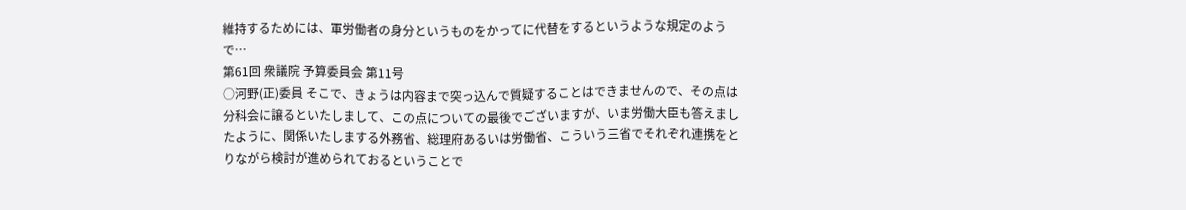維持するためには、軍労働者の身分というものをかってに代替をするというような規定のようで…
第61回 衆議院 予算委員会 第11号
○河野(正)委員 そこで、きょうは内容まで突っ込んで質疑することはできませんので、その点は分科会に譲るといたしまして、この点についての最後でございますが、いま労働大臣も答えましたように、関係いたしまする外務省、総理府あるいは労働省、こういう三省でそれぞれ連携をとりながら検討が進められておるということで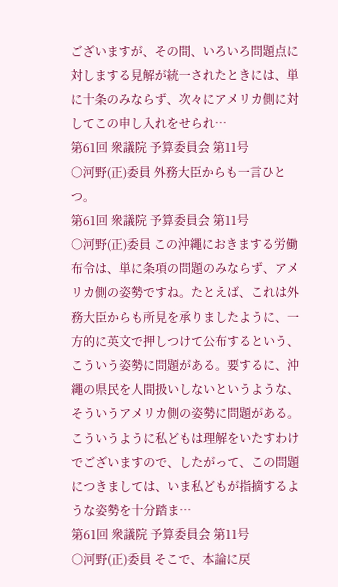ございますが、その間、いろいろ問題点に対しまする見解が統一されたときには、単に十条のみならず、次々にアメリカ側に対してこの申し入れをせられ…
第61回 衆議院 予算委員会 第11号
○河野(正)委員 外務大臣からも一言ひとつ。
第61回 衆議院 予算委員会 第11号
○河野(正)委員 この沖繩におきまする労働布令は、単に条項の問題のみならず、アメリカ側の姿勢ですね。たとえば、これは外務大臣からも所見を承りましたように、一方的に英文で押しつけて公布するという、こういう姿勢に問題がある。要するに、沖繩の県民を人間扱いしないというような、そういうアメリカ側の姿勢に問題がある。こういうように私どもは理解をいたすわけでございますので、したがって、この問題につきましては、いま私どもが指摘するような姿勢を十分踏ま…
第61回 衆議院 予算委員会 第11号
○河野(正)委員 そこで、本論に戻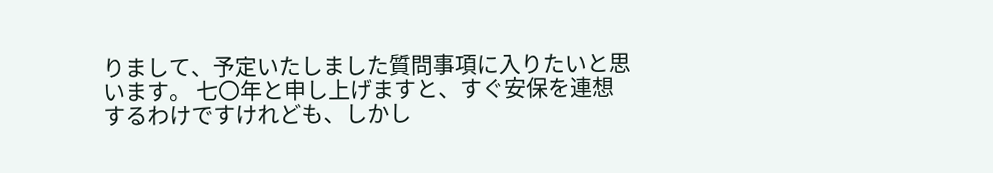りまして、予定いたしました質問事項に入りたいと思います。 七〇年と申し上げますと、すぐ安保を連想するわけですけれども、しかし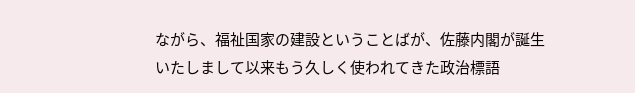ながら、福祉国家の建設ということばが、佐藤内閣が誕生いたしまして以来もう久しく使われてきた政治標語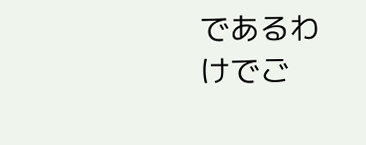であるわけでご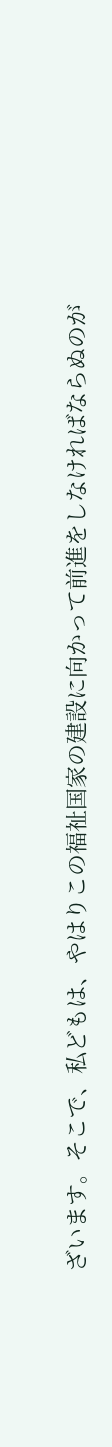ざいます。そこで、私どもは、やはりこの福祉国家の建設に向かって前進をしなければならぬのが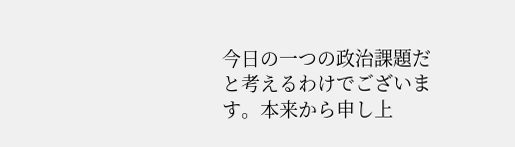今日の一つの政治課題だと考えるわけでございます。本来から申し上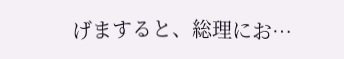げますると、総理にお…